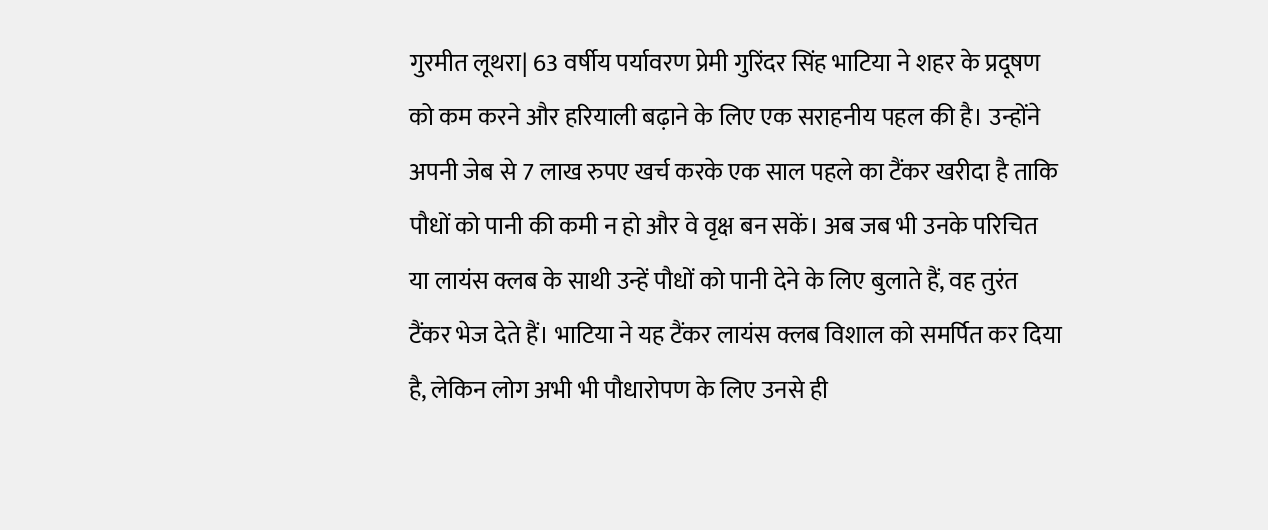गुरमीत लूथरा| 63 वर्षीय पर्यावरण प्रेमी गुरिंदर सिंह भाटिया ने शहर के प्रदूषण को कम करने और हरियाली बढ़ाने के लिए एक सराहनीय पहल की है। उन्होंने अपनी जेब से 7 लाख रुपए खर्च करके एक साल पहले का टैंकर खरीदा है ताकि पौधों को पानी की कमी न हो और वे वृक्ष बन सकें। अब जब भी उनके परिचित या लायंस क्लब के साथी उन्हें पौधों को पानी देने के लिए बुलाते हैं, वह तुरंत टैंकर भेज देते हैं। भाटिया ने यह टैंकर लायंस क्लब विशाल को समर्पित कर दिया है, लेकिन लोग अभी भी पौधारोपण के लिए उनसे ही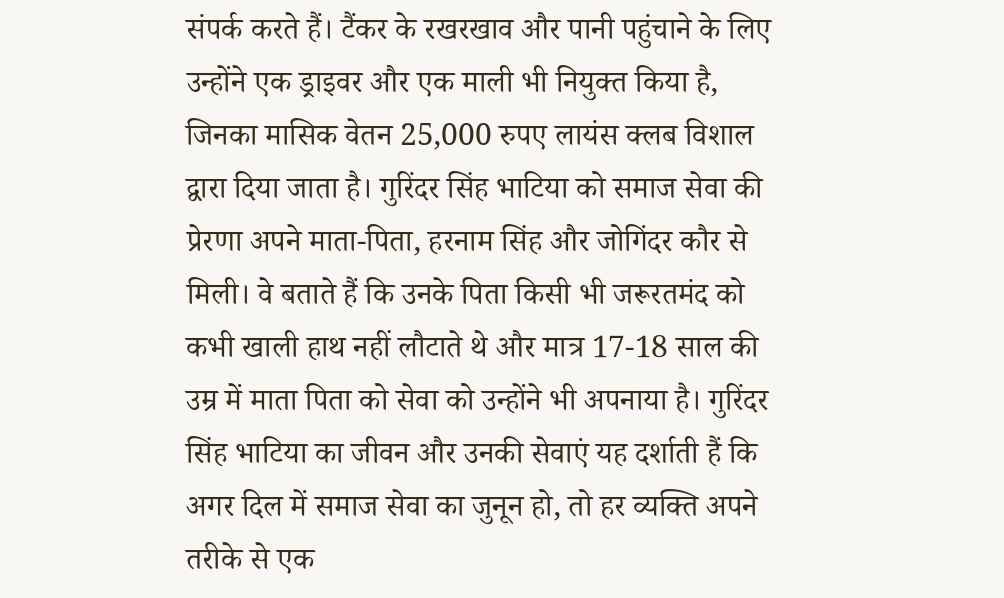संपर्क करते हैं। टैंकर के रखरखाव और पानी पहुंचाने के लिए उन्होंने एक ड्राइवर और एक माली भी नियुक्त किया है, जिनका मासिक वेतन 25,000 रुपए लायंस क्लब विशाल द्वारा दिया जाता है। गुरिंदर सिंह भाटिया को समाज सेवा की प्रेरणा अपने माता-पिता, हरनाम सिंह और जोगिंदर कौर से मिली। वे बताते हैं कि उनके पिता किसी भी जरूरतमंद को कभी खाली हाथ नहीं लौटाते थे और मात्र 17-18 साल की उम्र में माता पिता को सेवा को उन्होंने भी अपनाया है। गुरिंदर सिंह भाटिया का जीवन और उनकी सेवाएं यह दर्शाती हैं कि अगर दिल में समाज सेवा का जुनून हो, तो हर व्यक्ति अपने तरीके से एक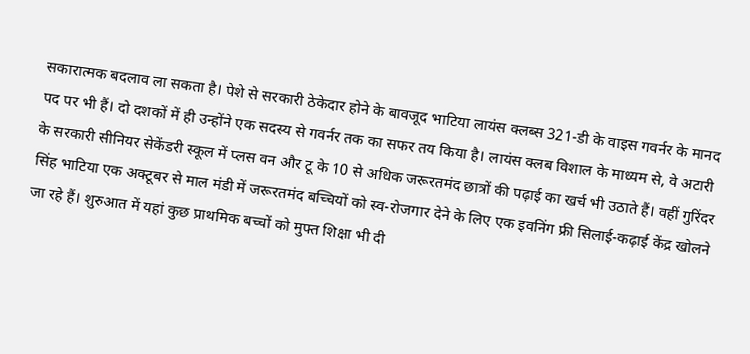सकारात्मक बदलाव ला सकता है। पेशे से सरकारी ठेकेदार होने के बावजूद भाटिया लायंस क्लब्स 321-डी के वाइस गवर्नर के मानद पद पर भी हैं। दो दशकों में ही उन्होंने एक सदस्य से गवर्नर तक का सफर तय किया है। लायंस क्लब विशाल के माध्यम से, वे अटारी के सरकारी सीनियर सेकेंडरी स्कूल में प्लस वन और टू के 10 से अधिक जरूरतमंद छात्रों की पढ़ाई का खर्च भी उठाते हैं। वहीं गुरिंदर सिंह भाटिया एक अक्टूबर से माल मंडी में जरूरतमंद बच्चियों को स्व-रोजगार देने के लिए एक इवनिंग फ्री सिलाई-कढ़ाई केंद्र खोलने जा रहे हैं। शुरुआत में यहां कुछ प्राथमिक बच्चों को मुफ्त शिक्षा भी दी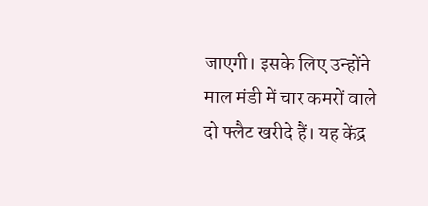जाएगी। इसके लिए उन्होंने माल मंडी में चार कमरों वाले दो फ्लैट खरीदे हैं। यह केंद्र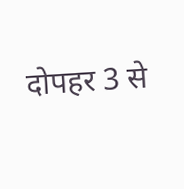दोपहर 3 से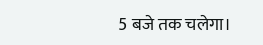5 बजे तक चलेगा।